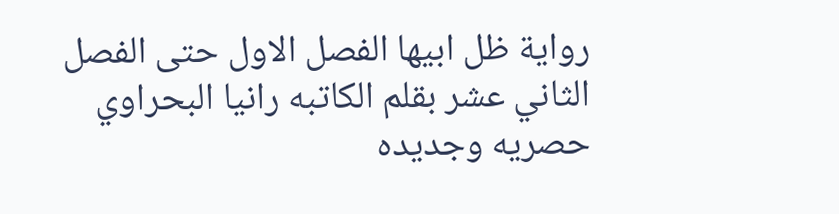رواية ظل ابيها الفصل الاول حتى الفصل الثاني عشر بقلم الكاتبه رانيا البحراوي حصريه وجديده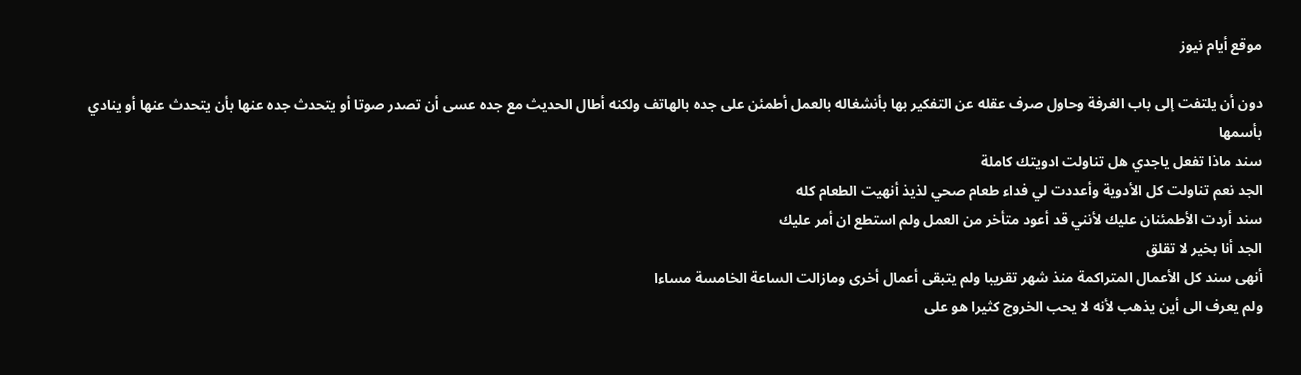موقع أيام نيوز

دون أن يلتفت إلى باب الغرفة وحاول صرف عقله عن التفكير بها بأنشغاله بالعمل أطمئن على جده بالهاتف ولكنه أطال الحديث مع جده عسى أن تصدر صوتا أو يتحدث جده عنها بأن يتحدث عنها أو ينادي بأسمها
سند ماذا تفعل ياجدي هل تناولت ادويتك كاملة
الجد نعم تناولت كل الأدوية وأعددت لي فداء طعام صحي لذيذ أنهيت الطعام كله
سند أردت الأطمئنان عليك لأنني قد أعود متأخر من العمل ولم استطع ان أمر عليك
الجد أنا بخير لا تقلق
أنهى سند كل الأعمال المتراكمة منذ شهر تقريبا ولم يتبقى أعمال أخرى ومازالت الساعة الخامسة مساءا
ولم يعرف الى أين يذهب لأنه لا يحب الخروج كثيرا هو على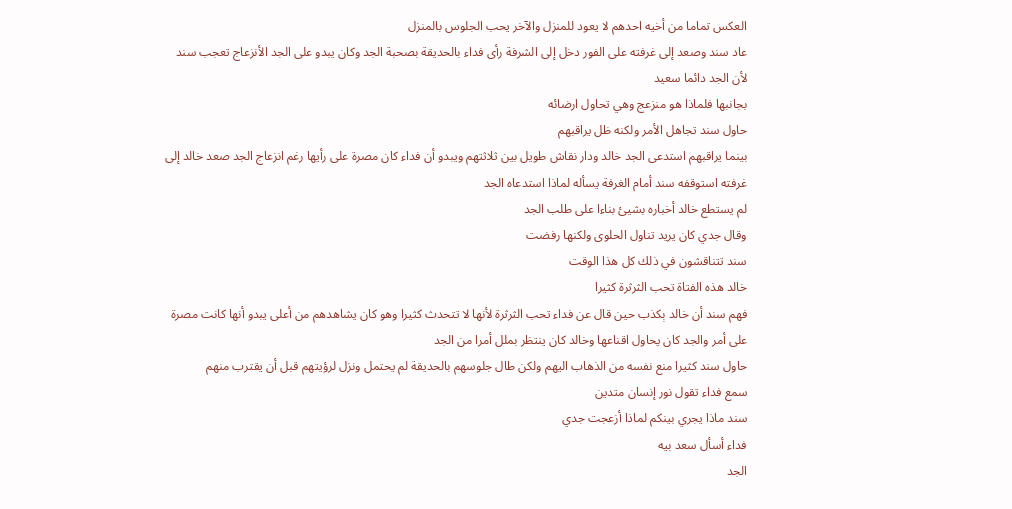العكس تماما من أخيه احدهم لا يعود للمنزل والآخر يحب الجلوس بالمنزل
عاد سند وصعد إلى غرفته على الفور دخل إلى الشرفة رأى فداء بالحديقة بصحبة الجد وكان يبدو على الجد الأنزعاج تعجب سند لأن الجد دائما سعيد
بجانبها فلماذا هو منزعج وهي تحاول ارضائه
حاول سند تجاهل الأمر ولكنه ظل يراقبهم
بينما يراقبهم استدعى الجد خالد ودار نقاش طويل بين ثلاثتهم ويبدو أن فداء كان مصرة على رأيها رغم انزعاج الجد صعد خالد إلى غرفته استوقفه سند أمام الغرفة يسأله لماذا استدعاه الجد
لم يستطع خالد أخباره بشيئ بناءا على طلب الجد
وقال جدي كان يريد تناول الحلوى ولكنها رفضت
سند تتناقشون في ذلك كل هذا الوقت
خالد هذه الفتاة تحب الثرثرة كثيرا
فهم سند أن خالد ېكذب حين قال عن فداء تحب الثرثرة لأنها لا تتحدث كثيرا وهو كان يشاهدهم من أعلى يبدو أنها كانت مصرة على أمر والجد كان يحاول اقناعها وخالد كان ينتظر بملل أمرا من الجد
حاول سند كثيرا منع نفسه من الذهاب اليهم ولكن طال جلوسهم بالحديقة لم يحتمل ونزل لرؤيتهم قبل أن يقترب منهم
سمع فداء تقول نور إنسان متدين
سند ماذا يجري بينكم لماذا أزعجت جدي
فداء أسأل سعد بيه
الجد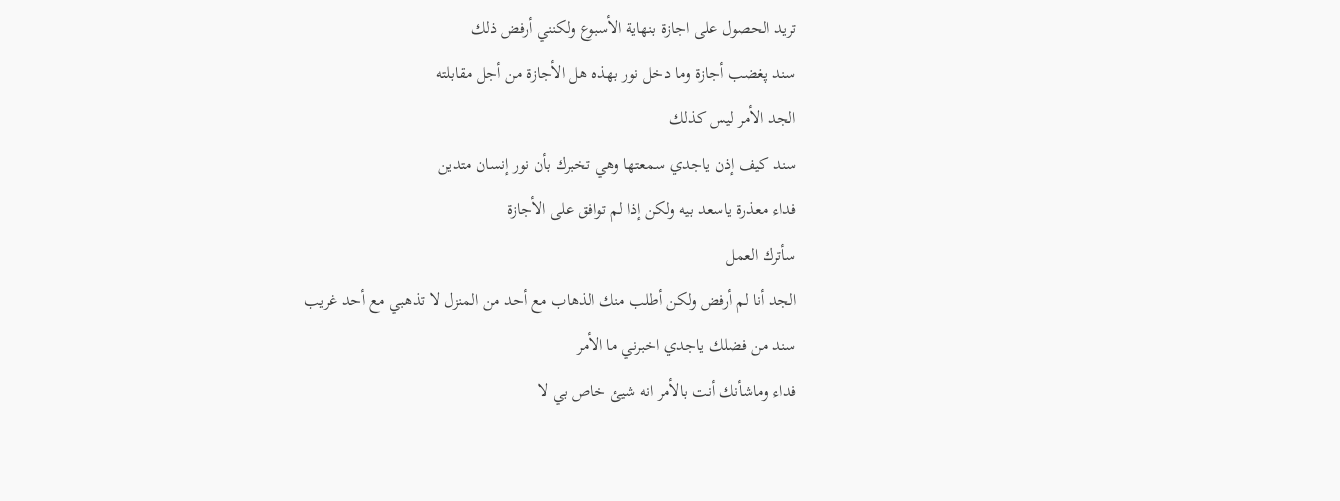تريد الحصول على اجازة بنهاية الأسبوع ولكنني أرفض ذلك
سند پغضب أجازة وما دخل نور بهذه هل الأجازة من أجل مقابلته
الجد الأمر ليس كذلك
سند كيف إذن ياجدي سمعتها وهي تخبرك بأن نور إنسان متدين
فداء معذرة ياسعد بيه ولكن إذا لم توافق على الأجازة
سأترك العمل
الجد أنا لم أرفض ولكن أطلب منك الذهاب مع أحد من المنزل لا تذهبي مع أحد غريب
سند من فضلك ياجدي اخبرني ما الأمر
فداء وماشأنك أنت بالأمر انه شيئ خاص بي لا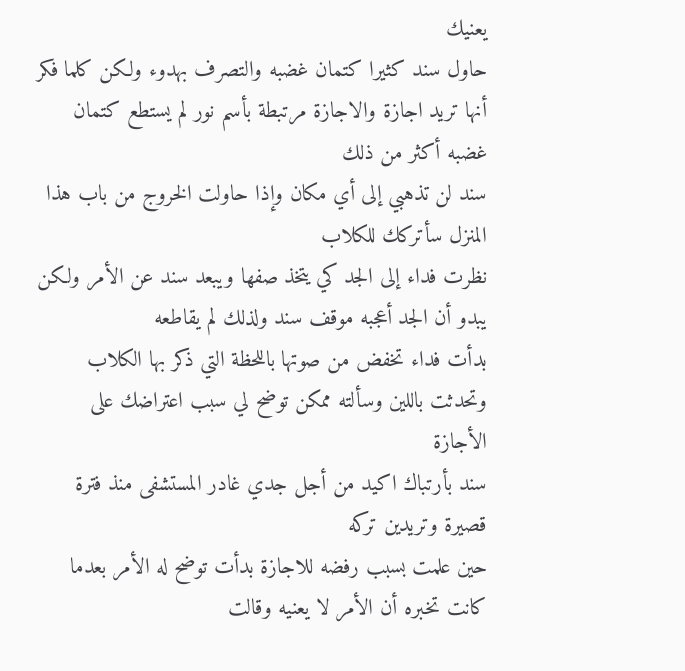يعنيك
حاول سند كثيرا كتمان غضبه والتصرف بهدوء ولكن كلما فكر أنها تريد اجازة والاجازة مرتبطة بأسم نور لم يستطع كتمان غضبه أكثر من ذلك
سند لن تذهبي إلى أي مكان وإذا حاولت الخروج من باب هذا المنزل سأتركك للكلاب
نظرت فداء إلى الجد كي يتخذ صفها ويبعد سند عن الأمر ولكن يبدو أن الجد أعجبه موقف سند ولذلك لم يقاطعه
بدأت فداء تخفض من صوتها باللحظة التي ذكر بها الكلاب وتحدثت باللين وسألته ممكن توضح لي سبب اعتراضك على الأجازة
سند بأرتباك اكيد من أجل جدي غادر المستشفى منذ فترة قصيرة وتريدين تركه
حين علمت بسبب رفضه للاجازة بدأت توضح له الأمر بعدما كانت تخبره أن الأمر لا يعنيه وقالت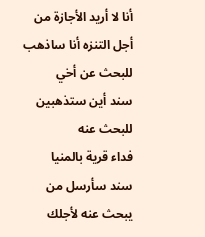أنا لا أريد الأجازة من أجل التنزه أنا ساذهب للبحث عن أخي
سند أين ستذهبين للبحث عنه
فداء قرية بالمنيا
سند سأرسل من يبحث عنه لأجلك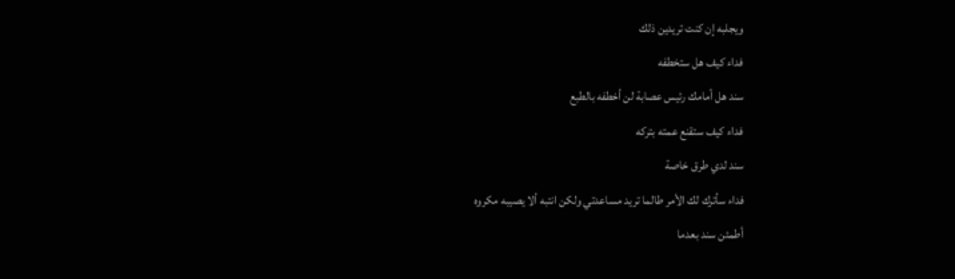ويجلبه إن كنت تريدين ذلك
فداء كيف هل ستخطفه
سند هل أمامك رئيس عصابة لن أخطفه بالطبع
فداء كيف ستقنع عمته بتركه
سند لدي طرق خاصة
فداء سأترك لك الأمر طالما تريد مساعدتي ولكن انتبه ألا يصيبه مكروه
أطمئن سند بعدما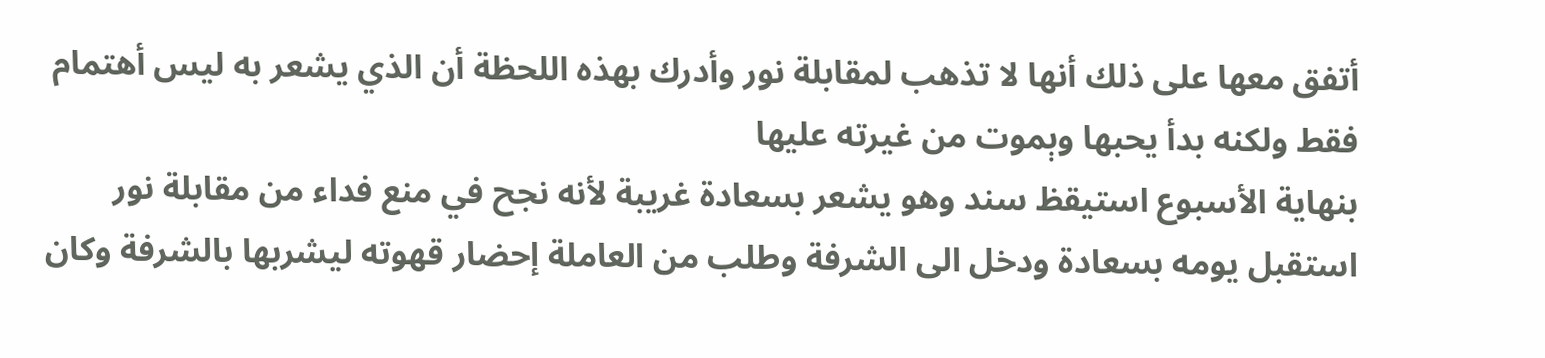أتفق معها على ذلك أنها لا تذهب لمقابلة نور وأدرك بهذه اللحظة أن الذي يشعر به ليس أهتمام فقط ولكنه بدأ يحبها وېموت من غيرته عليها
بنهاية الأسبوع استيقظ سند وهو يشعر بسعادة غريبة لأنه نجح في منع فداء من مقابلة نور استقبل يومه بسعادة ودخل الى الشرفة وطلب من العاملة إحضار قهوته ليشربها بالشرفة وكان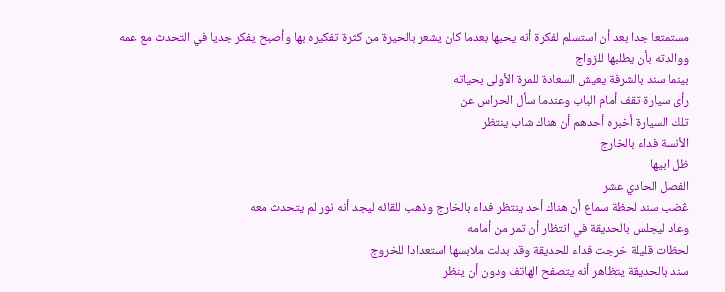مستمتعا جدا بعد أن استسلم لفكرة أنه يحبها بعدما كان يشعر بالحيرة من كثرة تفكيره بها وأصبح يفكر جديا في التحدث مع عمه ووالدته بأن يطلبها للزواج
بينما سند بالشرفة يعيش السعادة للمرة الأولى بحياته
رأى سيارة تقف أمام الباب وعندما سأل الحراس عن
تلك السيارة أخبره أحدهم أن هناك شاب ينتظر
الأنسة فداء بالخارج
ظل ابيها
الفصل الحادي عشر
ڠضب سند لحظة سماع أن هناك أحد ينتظر فداء بالخارج وذهب للقائه ليجد أنه نور لم يتحدث معه
وعاد ليجلس بالحديقة في انتظار أن تمر من أمامه
لحظات قليلة خرجت فداء للحديقة وقد بدلت ملابسها استعدادا للخروج
سند بالحديقة يتظاهر أنه يتصفح الهاتف ودون أن ينظر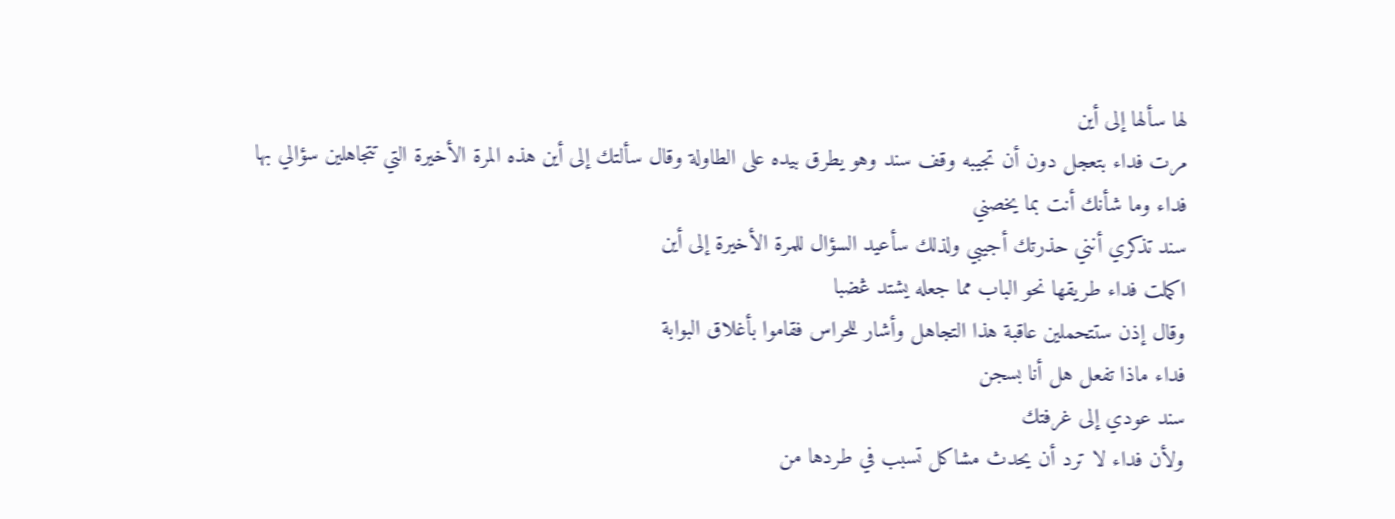لها سألها إلى أين
مرت فداء بتعجل دون أن تجيبه وقف سند وهو يطرق بيده على الطاولة وقال سألتك إلى أين هذه المرة الأخيرة التي تتجاهلين سؤالي بها
فداء وما شأنك أنت بما يخصني
سند تذكري أنني حذرتك أجيبي ولذلك سأعيد السؤال للمرة الأخيرة إلى أين
اكملت فداء طريقها نحو الباب مما جعله يشتد ڠضبا
وقال إذن ستتحملين عاقبة هذا التجاهل وأشار للحراس فقاموا بأغلاق البوابة
فداء ماذا تفعل هل أنا بسجن
سند عودي إلى غرفتك
ولأن فداء لا ترد أن يحدث مشاكل تسبب في طردها من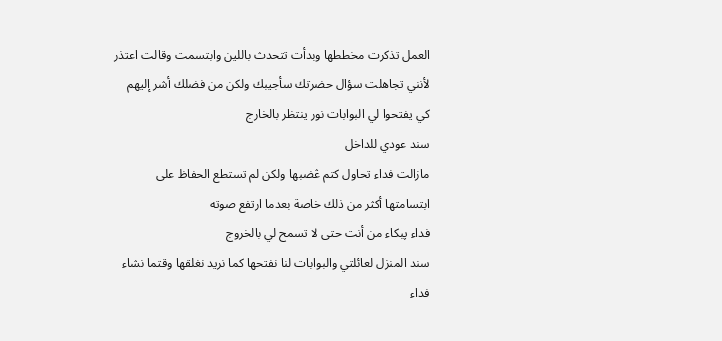العمل تذكرت مخططها وبدأت تتحدث باللين وابتسمت وقالت اعتذر لأنني تجاهلت سؤال حضرتك سأجيبك ولكن من فضلك أشر إليهم كي يفتحوا لي البوابات نور ينتظر بالخارج
سند عودي للداخل
مازالت فداء تحاول كتم ڠضبها ولكن لم تستطع الحفاظ على ابتسامتها أكثر من ذلك خاصة بعدما ارتفع صوته
فداء پبكاء من أنت حتى لا تسمح لي بالخروج
سند المنزل لعائلتي والبوابات لنا نفتحها كما نريد نغلقها وقتما نشاء
فداء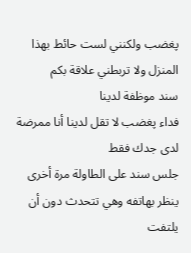پغضب ولكنني لست حائط بهذا المنزل ولا تربطني علاقة بكم
سند موظفة لدينا
فداء پغضب لا تقل لدينا أنا ممرضة لدى جدك فقط
جلس سند على الطاولة مرة أخرى ينظر بهاتفه وهي تتحدث دون أن يلتفت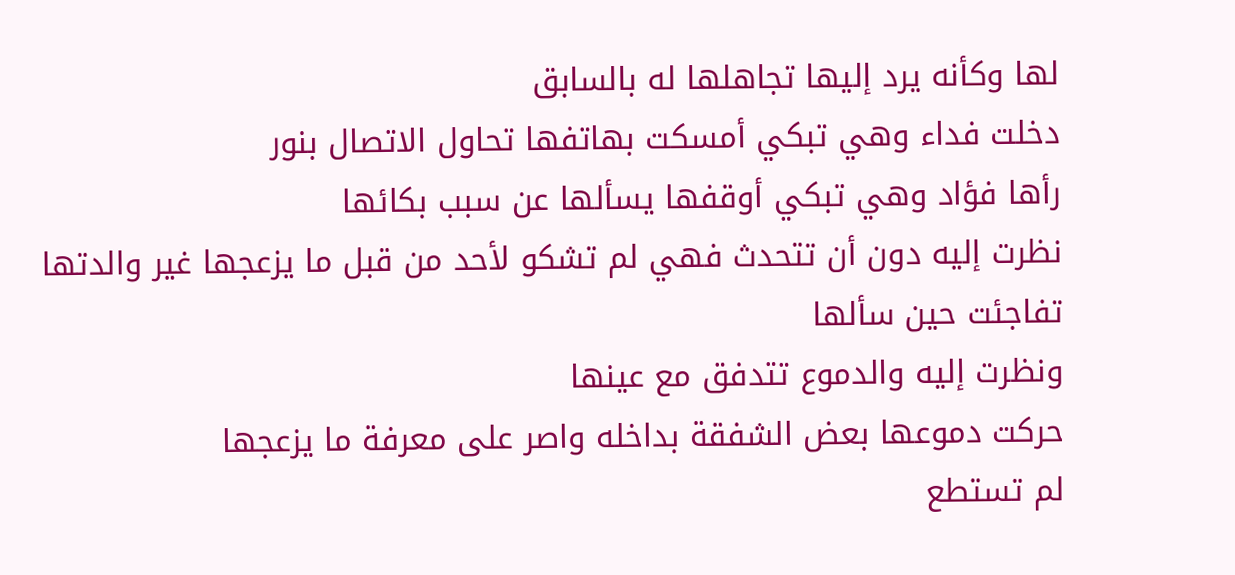لها وكأنه يرد إليها تجاهلها له بالسابق
دخلت فداء وهي تبكي أمسكت بهاتفها تحاول الاتصال بنور
رأها فؤاد وهي تبكي أوقفها يسألها عن سبب بكائها
نظرت إليه دون أن تتحدث فهي لم تشكو لأحد من قبل ما يزعجها غير والدتها تفاجئت حين سألها
ونظرت إليه والدموع تتدفق مع عينها
حركت دموعها بعض الشفقة بداخله واصر على معرفة ما يزعجها
لم تستطع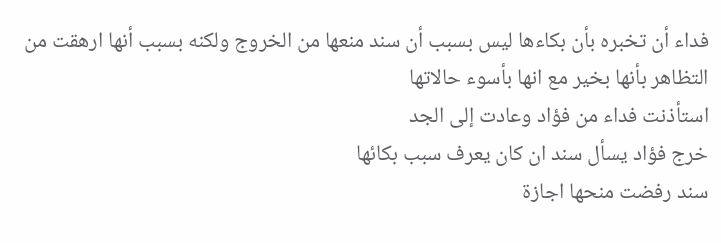فداء أن تخبره بأن بكاءها ليس بسبب أن سند منعها من الخروج ولكنه بسبب أنها ارهقت من التظاهر بأنها بخير مع انها بأسوء حالاتها
استأذنت فداء من فؤاد وعادت إلى الجد
خرج فؤاد يسأل سند ان كان يعرف سبب بكائها
سند رفضت منحها اجازة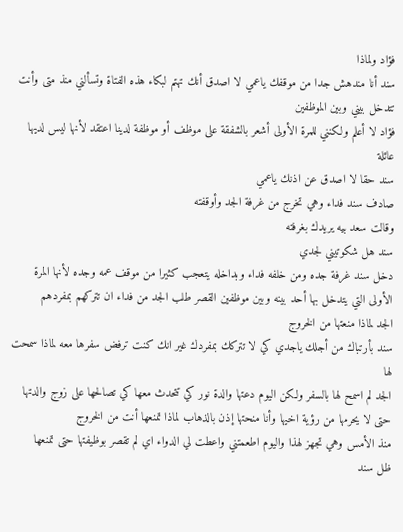فؤاد ولماذا
سند أنا مندهش جدا من موقفك ياعمي لا اصدق أنك تهتم لبكاء هذه الفتاة وتسألني منذ متى وأنت تتدخل بيني وبين الموظفين
فؤاد لا أعلم ولكنني للمرة الأولى أشعر بالشفقة على موظف أو موظفة لدينا اعتقد لأنها ليس لديها عائلة
سند حقا لا اصدق عن اذنك ياعمي
صادف سند فداء وهي تخرج من غرفة الجد وأوقفته
وقالت سعد بيه يريدك بغرفته
سند هل شكوتيني لجدي
دخل سند غرفة جده ومن خلفه فداء وبداخله يتعجب كثيرا من موقف عمه وجده لأنها المرة الأولى التي يتدخل بها أحد بينه وبين موظفين القصر طلب الجد من فداء ان تتركهم بمفردهم
الجد لماذا منعتها من الخروج
سند بأرتباك من أجلك ياجدي كي لا تتركك بمفردك غير انك كنت ترفض سفرها معه لماذا سمحت لها
الجد لم اسمح لها بالسفر ولكن اليوم دعتها والدة نور كي تتحدث معها كي تصالحها على زوج والدتها حتى لا يحرمها من رؤية اخيها وأنا منحتها إذن بالذهاب لماذا تمنعها أنت من الخروج
منذ الأمس وهي تجهز لهذا واليوم اطعمتني واعطت لي الدواء اي لم تقصر بوظيفتها حتى تمنعها
ظل سند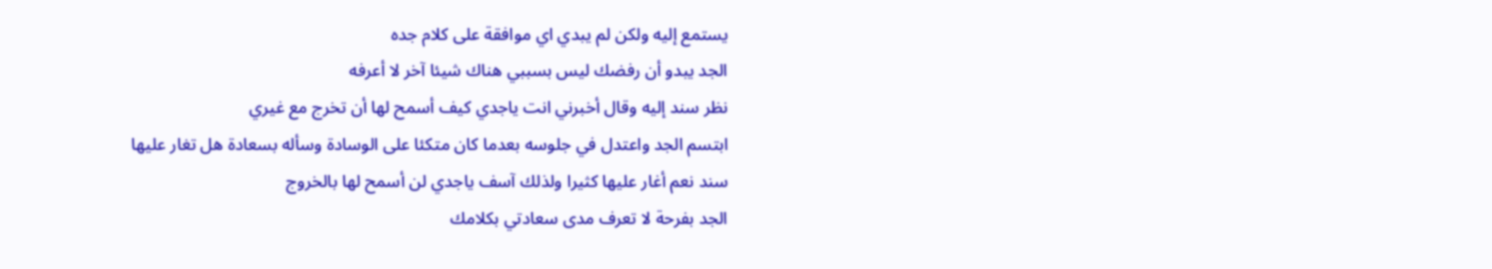يستمع إليه ولكن لم يبدي اي موافقة على كلام جده
الجد يبدو أن رفضك ليس بسببي هناك شيئا آخر لا أعرفه
نظر سند إليه وقال أخبرني انت ياجدي كيف أسمح لها أن تخرج مع غيري
ابتسم الجد واعتدل في جلوسه بعدما كان متكئا على الوسادة وسأله بسعادة هل تغار عليها
سند نعم أغار عليها كثيرا ولذلك آسف ياجدي لن أسمح لها بالخروج
الجد بفرحة لا تعرف مدى سعادتي بكلامك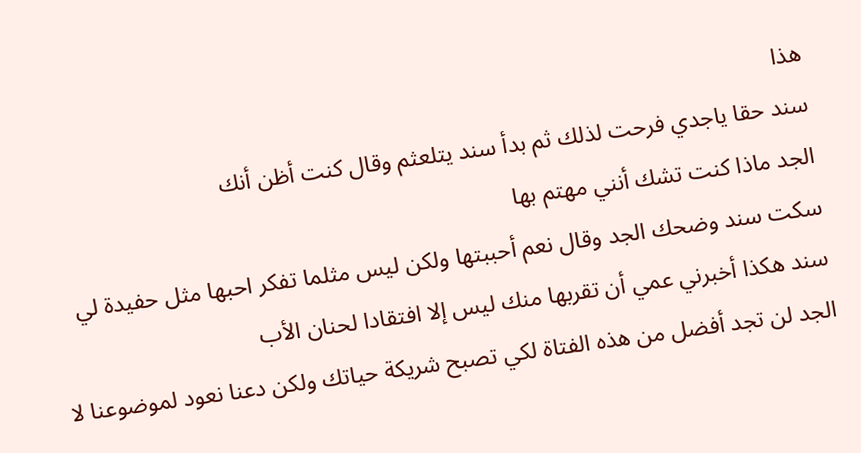هذا
سند حقا ياجدي فرحت لذلك ثم بدأ سند يتلعثم وقال كنت أظن أنك
الجد ماذا كنت تشك أنني مهتم بها
سكت سند وضحك الجد وقال نعم أحببتها ولكن ليس مثلما تفكر احبها مثل حفيدة لي
سند هكذا أخبرني عمي أن تقربها منك ليس إلا افتقادا لحنان الأب
الجد لن تجد أفضل من هذه الفتاة لكي تصبح شريكة حياتك ولكن دعنا نعود لموضوعنا لا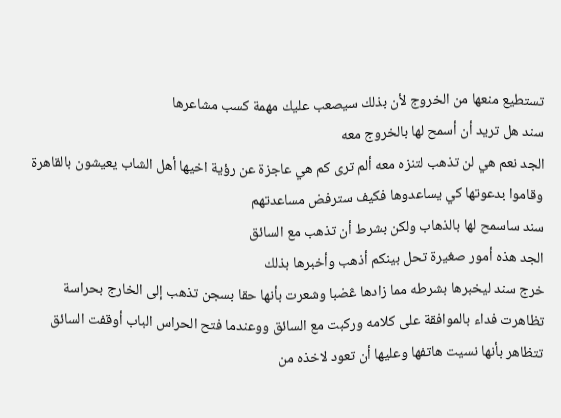تستطيع منعها من الخروج لأن بذلك سيصعب عليك مهمة كسب مشاعرها
سند هل تريد أن أسمح لها بالخروج معه
الجد نعم هي لن تذهب لتنزه معه ألم ترى كم هي عاجزة عن رؤية اخيها أهل الشاب يعيشون بالقاهرة وقاموا بدعوتها كي يساعدوها فكيف سترفض مساعدتهم
سند ساسمح لها بالذهاب ولكن بشرط أن تذهب مع السائق
الجد هذه أمور صغيرة تحل بينكم أذهب وأخبرها بذلك
خرج سند ليخبرها بشرطه مما زادها ڠضبا وشعرت بأنها حقا بسجن تذهب إلى الخارج بحراسة
تظاهرت فداء بالموافقة على كلامه وركبت مع السائق ووعندما فتح الحراس الباب أوقفت السائق تتظاهر بأنها نسيت هاتفها وعليها أن تعود لاخذه من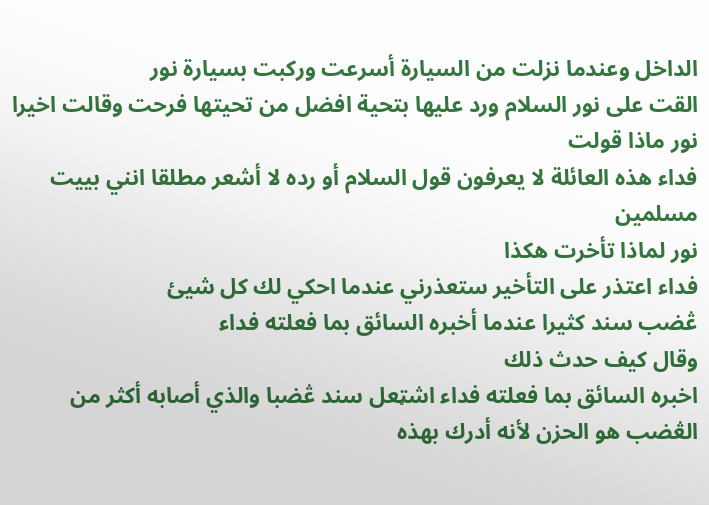الداخل وعندما نزلت من السيارة أسرعت وركبت بسيارة نور
القت على نور السلام ورد عليها بتحية افضل من تحيتها فرحت وقالت اخيرا
نور ماذا قولت
فداء هذه العائلة لا يعرفون قول السلام أو رده لا أشعر مطلقا انني بييت مسلمين
نور لماذا تأخرت هكذا
فداء اعتذر على التأخير ستعذرني عندما احكي لك كل شيئ
ڠضب سند كثيرا عندما أخبره السائق بما فعلته فداء
وقال كيف حدث ذلك
اخبره السائق بما فعلته فداء اشټعل سند ڠضبا والذي أصابه أكثر من الڠضب هو الحزن لأنه أدرك بهذه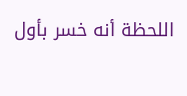اللحظة أنه خسر بأول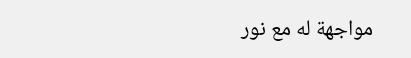مواجهة له مع نور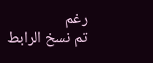رغم
تم نسخ الرابط